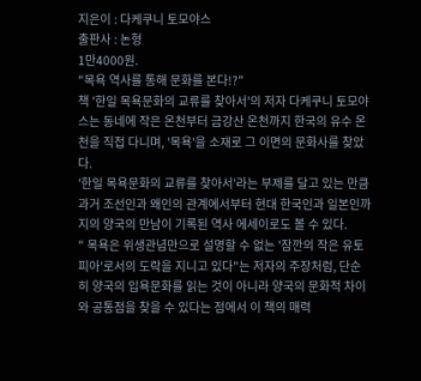지은이 : 다케쿠니 토모야스
출판사 : 논형
1만4000원.
"목욕 역사를 통해 문화를 본다!?"
책 '한일 목욕문화의 교류를 찾아서'의 저자 다케쿠니 토모야스는 동네에 작은 온천부터 금강산 온천까지 한국의 유수 온천을 직접 다니며, '목욕'을 소재로 그 이면의 문화사를 찾았다.
'한일 목욕문화의 교류를 찾아서'라는 부제를 달고 있는 만큼 과거 조선인과 왜인의 관계에서부터 현대 한국인과 일본인까지의 양국의 만남이 기록된 역사 에세이로도 볼 수 있다.
" 목욕은 위생관념만으로 설명할 수 없는 '잠깐의 작은 유토피아'로서의 도락을 지니고 있다"는 저자의 주장처럼, 단순히 양국의 입욕문화를 읽는 것이 아니라 양국의 문화적 차이와 공통점을 찾을 수 있다는 점에서 이 책의 매력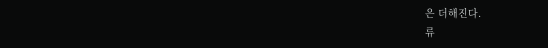은 더해진다.
류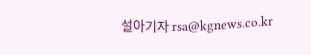설아기자 rsa@kgnews.co.kr